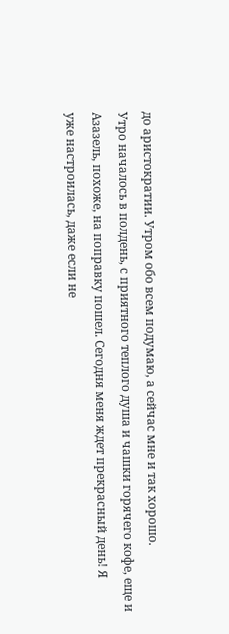до аристократии. Утром обо всем подумаю, а сейчас мне и так хорошо.
Утро началось в полдень, с приятного теплого душа и чашки горячего кофе, еще и Азазель, похоже, на поправку пошел. Сегодня меня ждет прекрасный день! Я
уже настроилась, даже если не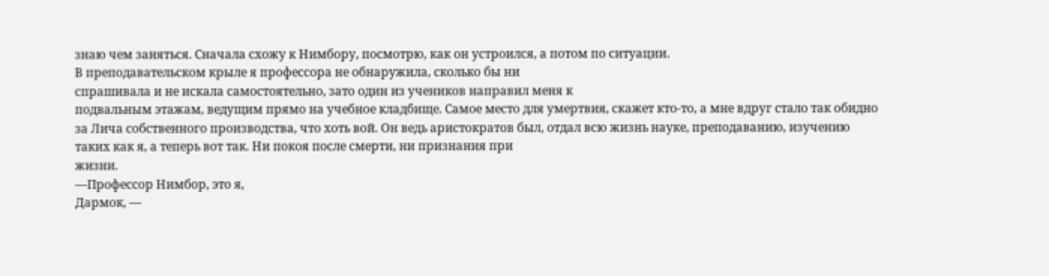знаю чем заняться. Сначала схожу к Нимбору, посмотрю, как он устроился, а потом по ситуации.
В преподавательском крыле я профессора не обнаружила, сколько бы ни
спрашивала и не искала самостоятельно, зато один из учеников направил меня к
подвальным этажам, ведущим прямо на учебное кладбище. Самое место для умертвия, скажет кто-то, а мне вдруг стало так обидно за Лича собственного производства, что хоть вой. Он ведь аристократов был, отдал всю жизнь науке, преподаванию, изучению таких как я, а теперь вот так. Ни покоя после смерти, ни признания при
жизни.
—Профессор Нимбор, это я,
Дармок, —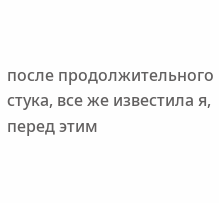после продолжительного стука, все же известила я, перед этим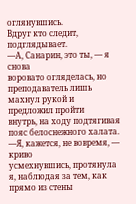оглянувшись.
Вдруг кто следит, подглядывает.
—А, Санарин, это ты, — я снова
воровато огляделась, но преподаватель лишь махнул рукой и предложил пройти
внутрь, на ходу подтягивая пояс белоснежного халата.
—Я, кажется, не вовремя, — криво
усмехнувшись, протянула я, наблюдая за тем, как прямо из стены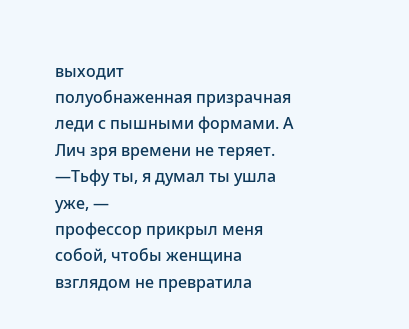выходит
полуобнаженная призрачная леди с пышными формами. А Лич зря времени не теряет.
—Тьфу ты, я думал ты ушла уже, —
профессор прикрыл меня собой, чтобы женщина взглядом не превратила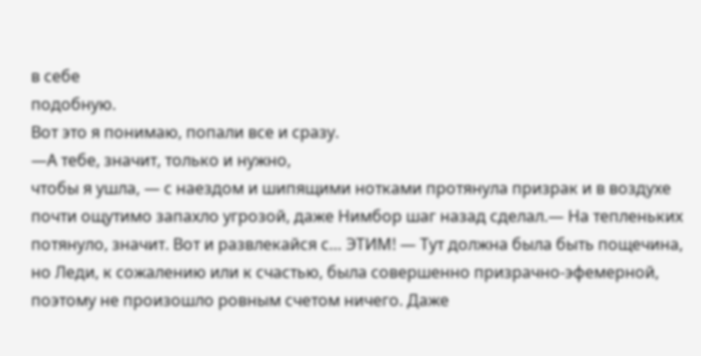в себе
подобную.
Вот это я понимаю, попали все и сразу.
—А тебе, значит, только и нужно,
чтобы я ушла, — с наездом и шипящими нотками протянула призрак и в воздухе
почти ощутимо запахло угрозой, даже Нимбор шаг назад сделал.— На тепленьких
потянуло, значит. Вот и развлекайся с… ЭТИМ! — Тут должна была быть пощечина, но Леди, к сожалению или к счастью, была совершенно призрачно-эфемерной, поэтому не произошло ровным счетом ничего. Даже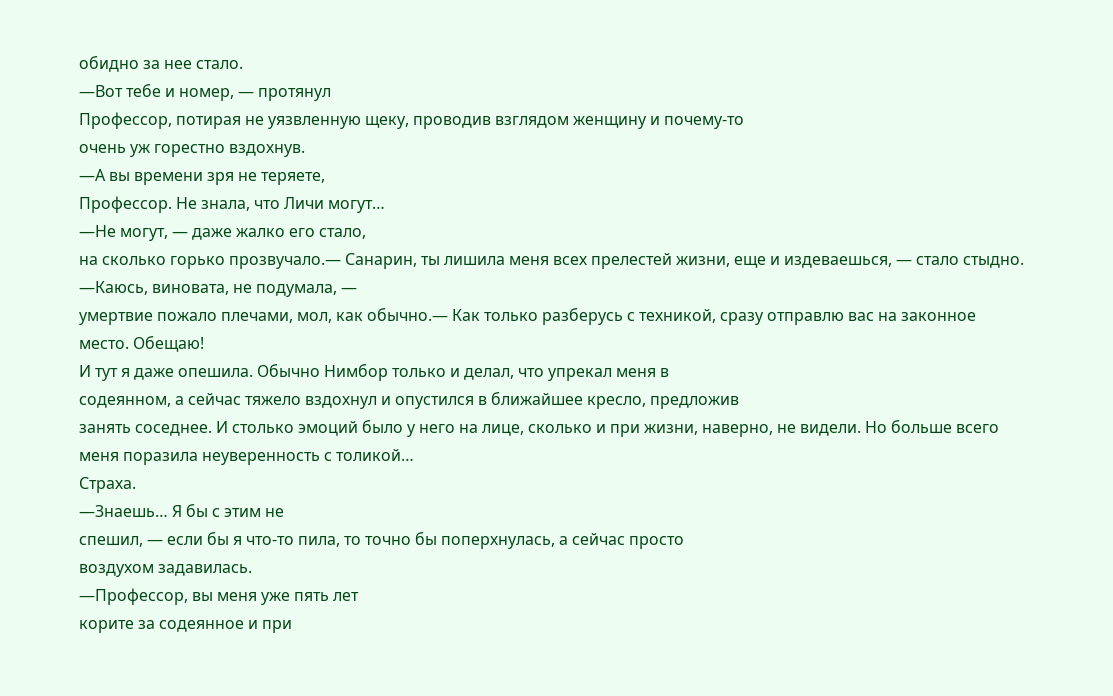обидно за нее стало.
—Вот тебе и номер, — протянул
Профессор, потирая не уязвленную щеку, проводив взглядом женщину и почему-то
очень уж горестно вздохнув.
—А вы времени зря не теряете,
Профессор. Не знала, что Личи могут…
—Не могут, — даже жалко его стало,
на сколько горько прозвучало.— Санарин, ты лишила меня всех прелестей жизни, еще и издеваешься, — стало стыдно.
—Каюсь, виновата, не подумала, —
умертвие пожало плечами, мол, как обычно.— Как только разберусь с техникой, сразу отправлю вас на законное место. Обещаю!
И тут я даже опешила. Обычно Нимбор только и делал, что упрекал меня в
содеянном, а сейчас тяжело вздохнул и опустился в ближайшее кресло, предложив
занять соседнее. И столько эмоций было у него на лице, сколько и при жизни, наверно, не видели. Но больше всего меня поразила неуверенность с толикой…
Страха.
—Знаешь… Я бы с этим не
спешил, — если бы я что-то пила, то точно бы поперхнулась, а сейчас просто
воздухом задавилась.
—Профессор, вы меня уже пять лет
корите за содеянное и при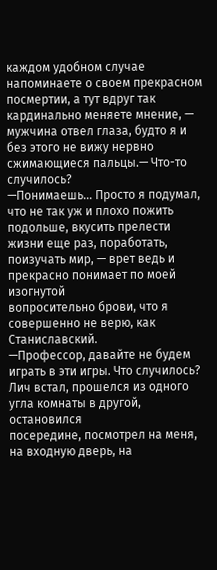каждом удобном случае напоминаете о своем прекрасном
посмертии, а тут вдруг так кардинально меняете мнение, — мужчина отвел глаза, будто я и без этого не вижу нервно сжимающиеся пальцы.— Что-то случилось?
—Понимаешь… Просто я подумал,
что не так уж и плохо пожить подольше, вкусить прелести жизни еще раз, поработать, поизучать мир, — врет ведь и прекрасно понимает по моей изогнутой
вопросительно брови, что я совершенно не верю, как Станиславский.
—Профессор, давайте не будем
играть в эти игры. Что случилось?
Лич встал, прошелся из одного угла комнаты в другой, остановился
посередине, посмотрел на меня, на входную дверь, на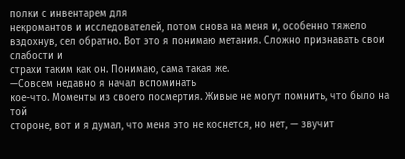полки с инвентарем для
некромантов и исследователей, потом снова на меня и, особенно тяжело вздохнув, сел обратно. Вот это я понимаю метания. Сложно признавать свои слабости и
страхи таким как он. Понимаю, сама такая же.
—Совсем недавно я начал вспоминать
кое-что. Моменты из своего посмертия. Живые не могут помнить, что было на той
стороне, вот и я думал, что меня это не коснется, но нет, — звучит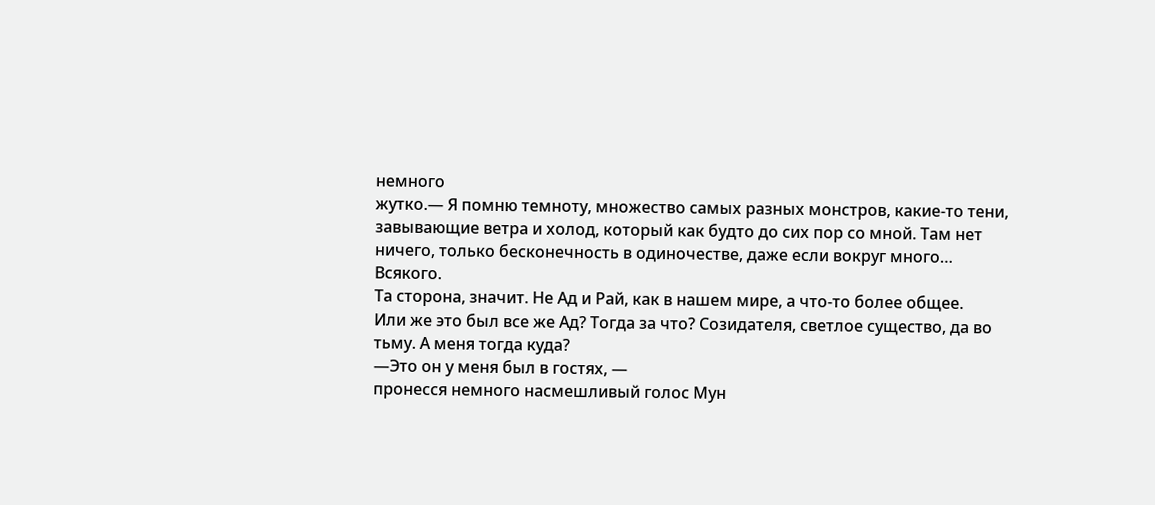немного
жутко.— Я помню темноту, множество самых разных монстров, какие-то тени, завывающие ветра и холод, который как будто до сих пор со мной. Там нет ничего, только бесконечность в одиночестве, даже если вокруг много… Всякого.
Та сторона, значит. Не Ад и Рай, как в нашем мире, а что-то более общее.
Или же это был все же Ад? Тогда за что? Созидателя, светлое существо, да во
тьму. А меня тогда куда?
—Это он у меня был в гостях, —
пронесся немного насмешливый голос Мун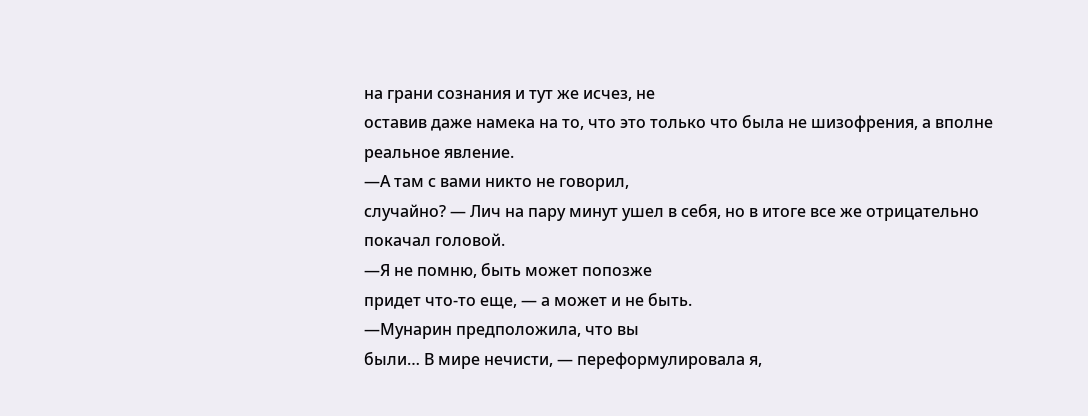на грани сознания и тут же исчез, не
оставив даже намека на то, что это только что была не шизофрения, а вполне
реальное явление.
—А там с вами никто не говорил,
случайно? — Лич на пару минут ушел в себя, но в итоге все же отрицательно
покачал головой.
—Я не помню, быть может попозже
придет что-то еще, — а может и не быть.
—Мунарин предположила, что вы
были… В мире нечисти, — переформулировала я,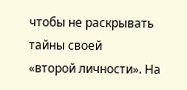чтобы не раскрывать тайны своей
«второй личности». На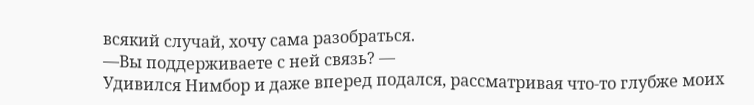всякий случай, хочу сама разобраться.
—Вы поддерживаете с ней связь? —
Удивился Нимбор и даже вперед подался, рассматривая что-то глубже моих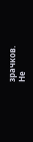зрачков.
Не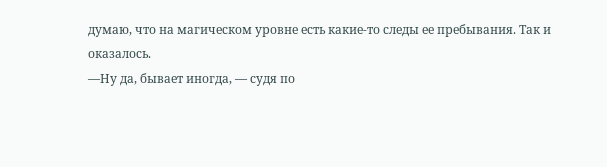думаю, что на магическом уровне есть какие-то следы ее пребывания. Так и
оказалось.
—Ну да, бывает иногда, — судя по